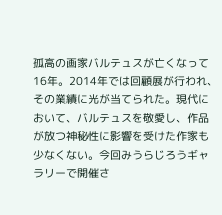孤高の画家バルテュスが亡くなって16年。2014年では回顧展が行われ、その業績に光が当てられた。現代において、バルテュスを敬愛し、作品が放つ神秘性に影響を受けた作家も少なくない。今回みうらじろうギャラリーで開催さ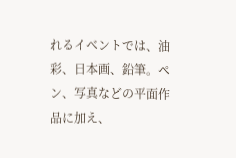れるイベントでは、油彩、日本画、鉛筆。ペン、写真などの平面作品に加え、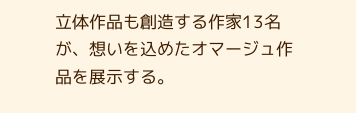立体作品も創造する作家13名が、想いを込めたオマージュ作品を展示する。